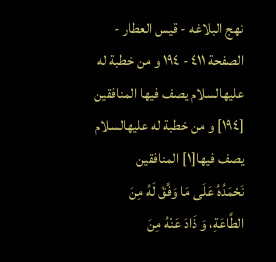نهج البلاغه - قيس العطار - الصفحة ٤١١ - ١٩٤ و من خطبة له عليهالسلام يصف فيها المنافقين
[١٩٤] و من خطبة له عليهالسلام يصف فيها[١] المنافقين
نَحْمَدُهُ عَلَى مَا وَفَّقَ لَهُ مِنَ الطَّاعَةِ، وَ ذَادَ عَنْهُ مِنَ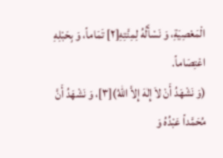الْمَعْصِيَةِ، وَ نَسْأَلُهُ لِمِنَّتِهِ[٢] تَمَاماً، وَ بِحَبْلِهِ اعْتِصَاماً.
(وَ نَشْهَدُ أَنْ لاَ إِلٰهَ إِلاَّ اللّٰهُ)[٣]، وَ نَشْهَدُ أَنَّ مُحَمَّداً عَبْدُهُ وَ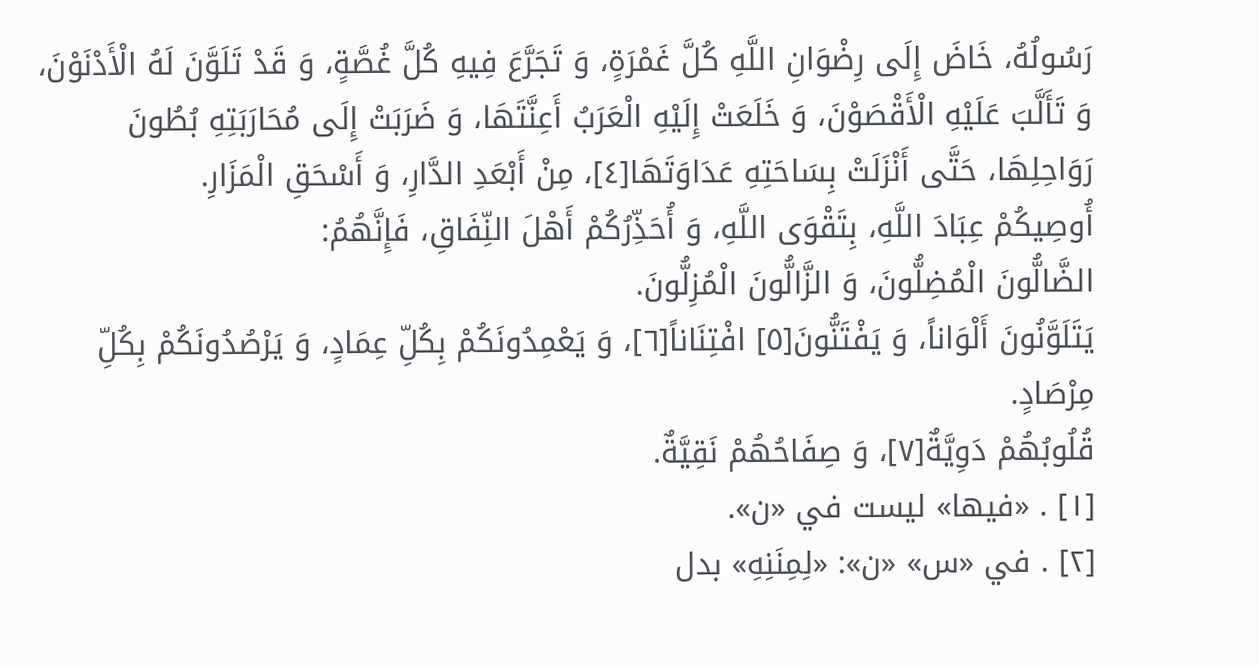رَسُولُهُ، خَاضَ إِلَى رِضْوَانِ اللَّهِ كُلَّ غَمْرَةٍ، وَ تَجَرَّعَ فِيهِ كُلَّ غُصَّةٍ، وَ قَدْ تَلَوَّنَ لَهُ الْأَدْنَوْنَ، وَ تَأَلَّبَ عَلَيْهِ الْأَقْصَوْنَ، وَ خَلَعَتْ إِلَيْهِ الْعَرَبُ أَعِنَّتَهَا، وَ ضَرَبَتْ إِلَى مُحَارَبَتِهِ بُطُونَ رَوَاحِلِهَا، حَتَّى أَنْزَلَتْ بِسَاحَتِهِ عَدَاوَتَهَا[٤]، مِنْ أَبْعَدِ الدَّارِ، وَ أَسْحَقِ الْمَزَارِ.
أُوصِيكُمْ عِبَادَ اللَّهِ، بِتَقْوَى اللَّهِ، وَ أُحَذِّرُكُمْ أَهْلَ النِّفَاقِ، فَإِنَّهُمُ:
الضَّالُّونَ الْمُضِلُّونَ، وَ الزَّالُّونَ الْمُزِلُّونَ.
يَتَلَوَّنُونَ أَلْوَاناً، وَ يَفْتَنُّونَ[٥] افْتِنَاناً[٦]، وَ يَعْمِدُونَكُمْ بِكُلِّ عِمَادٍ، وَ يَرْصُدُونَكُمْ بِكُلِّ مِرْصَادٍ.
قُلُوبُهُمْ دَوِيَّةٌ[٧]، وَ صِفَاحُهُمْ نَقِيَّةٌ.
[١] . «فيها» ليست في «ن».
[٢] . في «س» «ن»: «لِمِنَنِهِ» بدل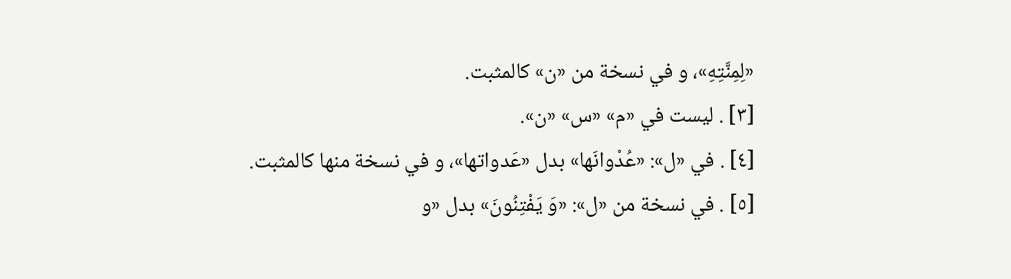«لِمِنَّتِهِ»، و في نسخة من «ن» كالمثبت.
[٣] . ليست في «م» «س» «ن».
[٤] . في «ل»: «عُدْوانَها» بدل «عَدواتها»، و في نسخة منها كالمثبت.
[٥] . في نسخة من «ل»: «وَ يَفْتِنُونَ» بدل «و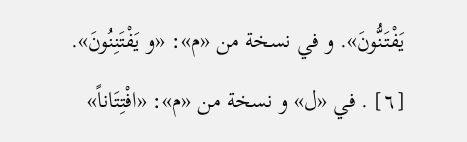يَفْتَنُّونَ». و في نسخة من «م»: «و يَفْتَنِنُونَ».
[٦] . في «ل» و نسخة من «م»: «افْتِتَاناً»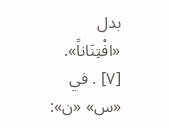بدل «افْتِنَاناً».
[٧] . في «س» «ن»: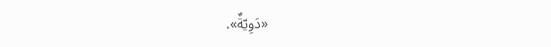«دَوِيّةٌ».